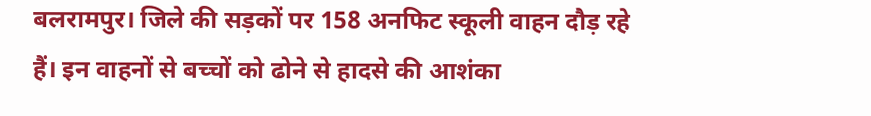बलरामपुर। जिले की सड़कों पर 158 अनफिट स्कूली वाहन दौड़ रहे हैं। इन वाहनों से बच्चों को ढोने से हादसे की आशंका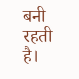बनी रहती है।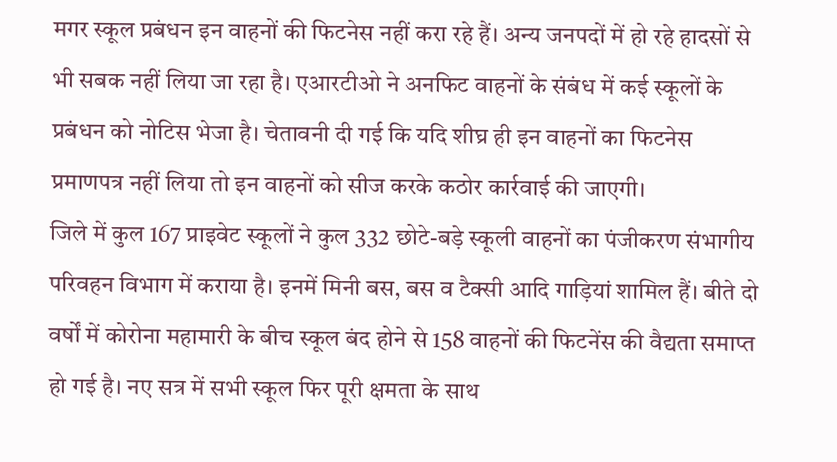मगर स्कूल प्रबंधन इन वाहनों की फिटनेस नहीं करा रहे हैं। अन्य जनपदों में हो रहे हादसों से भी सबक नहीं लिया जा रहा है। एआरटीओ ने अनफिट वाहनों के संबंध में कई स्कूलों के प्रबंधन को नोटिस भेजा है। चेतावनी दी गई कि यदि शीघ्र ही इन वाहनों का फिटनेस प्रमाणपत्र नहीं लिया तो इन वाहनों को सीज करके कठोर कार्रवाई की जाएगी।
जिले में कुल 167 प्राइवेट स्कूलों ने कुल 332 छोटे-बड़े स्कूली वाहनों का पंजीकरण संभागीय परिवहन विभाग में कराया है। इनमें मिनी बस, बस व टैक्सी आदि गाड़ियां शामिल हैं। बीते दो वर्षों में कोरोना महामारी के बीच स्कूल बंद होने से 158 वाहनों की फिटनेंस की वैद्यता समाप्त हो गई है। नए सत्र में सभी स्कूल फिर पूरी क्षमता के साथ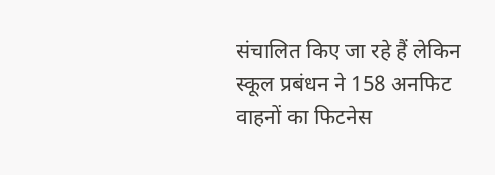संचालित किए जा रहे हैं लेकिन स्कूल प्रबंधन ने 158 अनफिट वाहनों का फिटनेस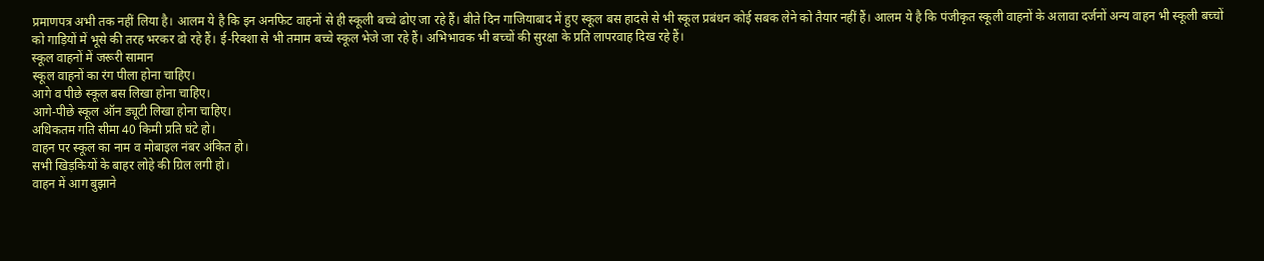प्रमाणपत्र अभी तक नहीं लिया है। आलम ये है कि इन अनफिट वाहनों से ही स्कूली बच्चे ढोए जा रहे हैं। बीते दिन गाजियाबाद में हुए स्कूल बस हादसे से भी स्कूल प्रबंधन कोई सबक लेने को तैयार नहीं हैं। आलम ये है कि पंजीकृत स्कूली वाहनों के अलावा दर्जनों अन्य वाहन भी स्कूली बच्चों को गाड़ियों में भूसे की तरह भरकर ढो रहे हैं। ई-रिक्शा से भी तमाम बच्चे स्कूल भेजे जा रहे हैं। अभिभावक भी बच्चों की सुरक्षा के प्रति लापरवाह दिख रहे हैं।
स्कूल वाहनों में जरूरी सामान
स्कूल वाहनों का रंग पीला होना चाहिए।
आगे व पीछे स्कूल बस लिखा होना चाहिए।
आगे-पीछे स्कूल ऑन ड्यूटी लिखा होना चाहिए।
अधिकतम गति सीमा 40 किमी प्रति घंटे हो।
वाहन पर स्कूल का नाम व मोबाइल नंबर अंकित हो।
सभी खिड़कियों के बाहर लोहे की ग्रिल लगी हो।
वाहन में आग बुझाने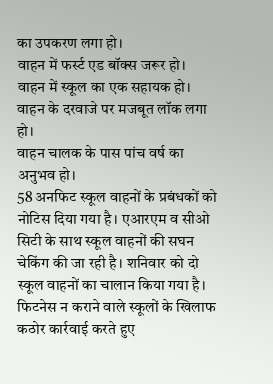का उपकरण लगा हो।
वाहन में फर्स्ट एड बॉक्स जरूर हो।
वाहन में स्कूल का एक सहायक हो।
वाहन के दरवाजे पर मजबूत लॉक लगा हो।
वाहन चालक के पास पांच वर्ष का अनुभव हो।
58 अनफिट स्कूल वाहनों के प्रबंधकों को नोटिस दिया गया है। एआरएम व सीओ सिटी के साथ स्कूल वाहनों की सघन चेकिंग की जा रही है। शनिवार को दो स्कूल वाहनों का चालान किया गया है। फिटनेस न कराने वाले स्कूलों के खिलाफ कठोर कार्रवाई करते हुए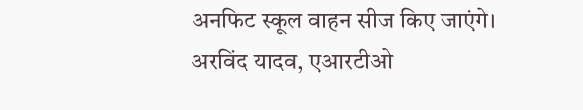अनफिट स्कूल वाहन सीज किए जाएंगे। अरविंद यादव, एआरटीओ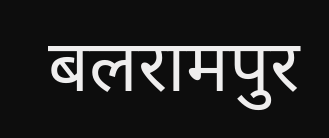बलरामपुर